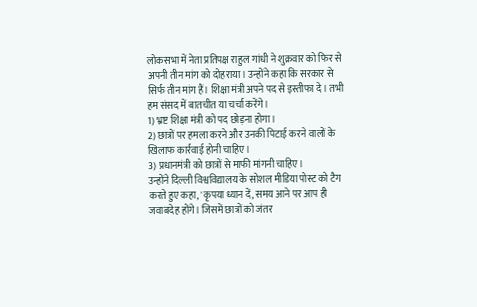लोकसभा में नेता प्रतिपक्ष राहुल गांधी ने शुक्रवार को फिर से अपनी तीन मांग को दोहराया। उन्होंने कहा कि सरकार से सिर्फ तीन मांग हैं। शिक्षा मंत्री अपने पद से इस्तीफा दे। तभी हम संसद में बातचीत या चर्चा करेंगे।
1) भ्रष्ट शिक्षा मंत्री को पद छोड़ना होगा।
2) छात्रों पर हमला करने और उनकी पिटाई करने वालों के खिलाफ कार्रवाई होनी चाहिए।
3) प्रधानमंत्री को छात्रों से माफी मांगनी चाहिए।
उन्होंने दिल्ली विश्वविद्यालय के सोशल मीडिया पोस्ट को टैग करते हुए कहा, 'कृपया ध्यान दें, समय आने पर आप ही जवाबदेह होंगे। जिसमें छात्रों को जंतर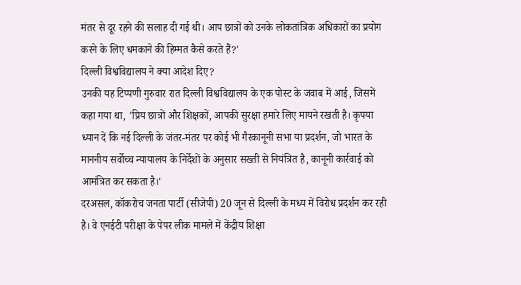मंतर से दूर रहने की सलाह दी गई थी। आप छात्रों को उनके लोकतांत्रिक अधिकारों का प्रयोग करने के लिए धमकाने की हिम्मत कैसे करते हैं?'
दिल्ली विश्वविद्यालय ने क्या आदेश दिए?
उनकी यह टिप्पणी गुरुवार रात दिल्ली विश्वविद्यालय के एक पोस्ट के जवाब में आई, जिसमें कहा गया था, 'प्रिय छात्रों और शिक्षकों, आपकी सुरक्षा हमारे लिए मायने रखती है। कृपया ध्यान दें कि नई दिल्ली के जंतर-मंतर पर कोई भी गैरकानूनी सभा या प्रदर्शन, जो भारत के माननीय सर्वोच्च न्यायालय के निर्देशों के अनुसार सख्ती से नियंत्रित है, कानूनी कार्रवाई को आमंत्रित कर सकता है।'
दरअसल, कॉकरोच जनता पार्टी (सीजेपी) 20 जून से दिल्ली के मध्य में विरोध प्रदर्शन कर रही है। वे एनईटी परीक्षा के पेपर लीक मामले में केंद्रीय शिक्षा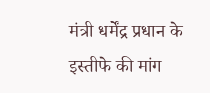मंत्री धर्मेंद्र प्रधान के इस्तीफे की मांग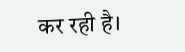कर रही है।